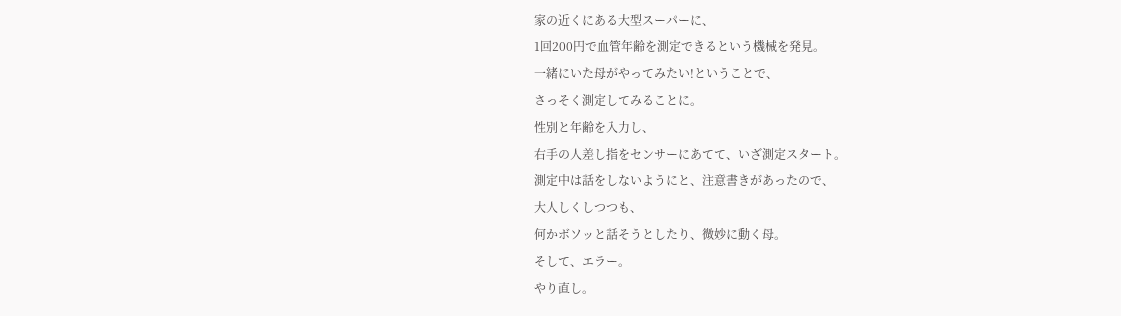家の近くにある大型スーパーに、
1回200円で血管年齢を測定できるという機械を発見。
一緒にいた母がやってみたい!ということで、
さっそく測定してみることに。
性別と年齢を入力し、
右手の人差し指をセンサーにあてて、いざ測定スタート。
測定中は話をしないようにと、注意書きがあったので、
大人しくしつつも、
何かボソッと話そうとしたり、微妙に動く母。
そして、エラー。
やり直し。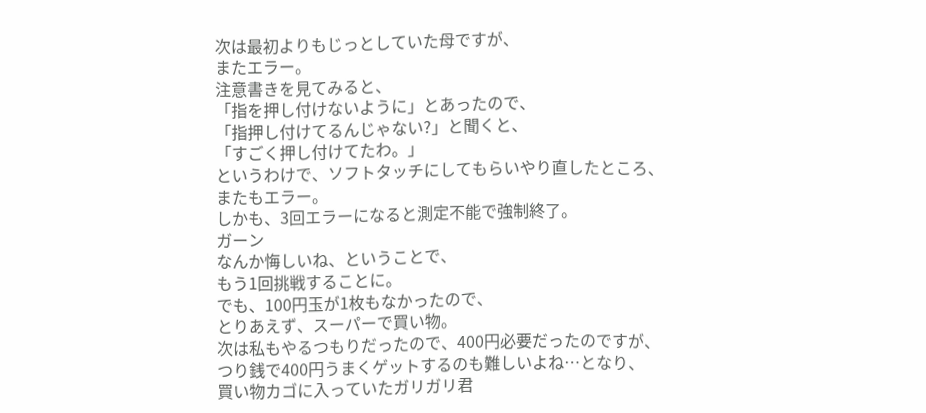次は最初よりもじっとしていた母ですが、
またエラー。
注意書きを見てみると、
「指を押し付けないように」とあったので、
「指押し付けてるんじゃない?」と聞くと、
「すごく押し付けてたわ。」
というわけで、ソフトタッチにしてもらいやり直したところ、
またもエラー。
しかも、3回エラーになると測定不能で強制終了。
ガーン
なんか悔しいね、ということで、
もう1回挑戦することに。
でも、100円玉が1枚もなかったので、
とりあえず、スーパーで買い物。
次は私もやるつもりだったので、400円必要だったのですが、
つり銭で400円うまくゲットするのも難しいよね…となり、
買い物カゴに入っていたガリガリ君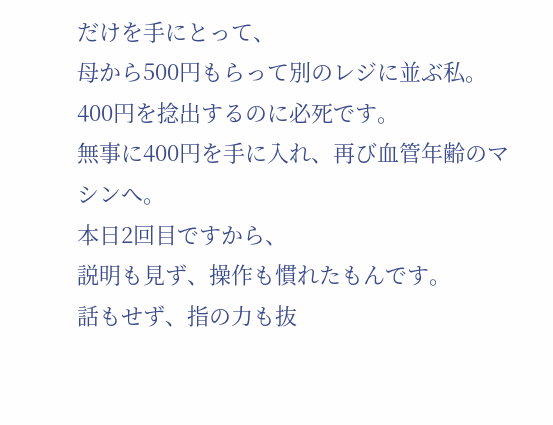だけを手にとって、
母から500円もらって別のレジに並ぶ私。
400円を捻出するのに必死です。
無事に400円を手に入れ、再び血管年齢のマシンへ。
本日2回目ですから、
説明も見ず、操作も慣れたもんです。
話もせず、指の力も抜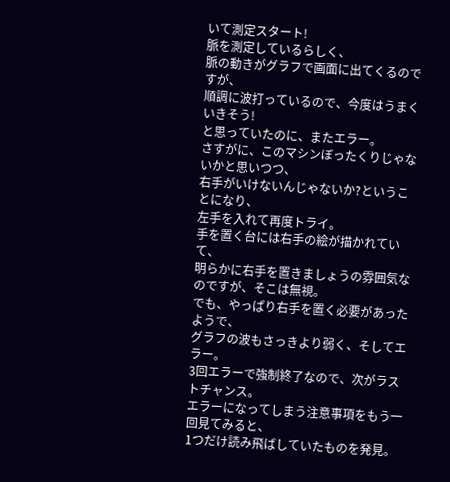いて測定スタート!
脈を測定しているらしく、
脈の動きがグラフで画面に出てくるのですが、
順調に波打っているので、今度はうまくいきそう!
と思っていたのに、またエラー。
さすがに、このマシンぼったくりじゃないかと思いつつ、
右手がいけないんじゃないか?ということになり、
左手を入れて再度トライ。
手を置く台には右手の絵が描かれていて、
明らかに右手を置きましょうの雰囲気なのですが、そこは無視。
でも、やっぱり右手を置く必要があったようで、
グラフの波もさっきより弱く、そしてエラー。
3回エラーで強制終了なので、次がラストチャンス。
エラーになってしまう注意事項をもう一回見てみると、
1つだけ読み飛ばしていたものを発見。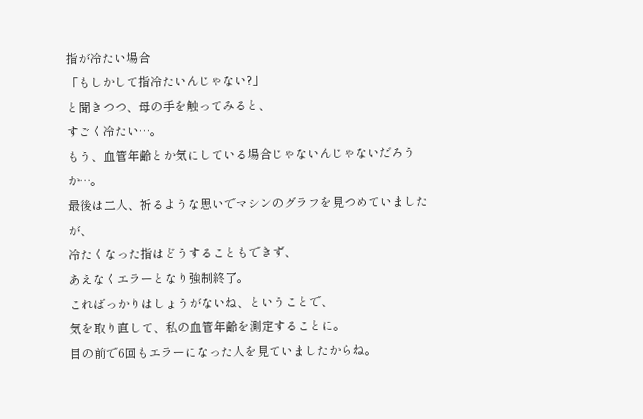指が冷たい場合
「もしかして指冷たいんじゃない?」
と聞きつつ、母の手を触ってみると、
すごく冷たい…。
もう、血管年齢とか気にしている場合じゃないんじゃないだろうか…。
最後は二人、祈るような思いでマシンのグラフを見つめていましたが、
冷たくなった指はどうすることもできず、
あえなくエラーとなり強制終了。
こればっかりはしょうがないね、ということで、
気を取り直して、私の血管年齢を測定することに。
目の前で6回もエラーになった人を見ていましたからね。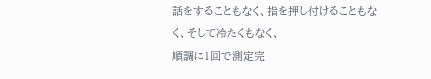話をすることもなく、指を押し付けることもなく、そして冷たくもなく、
順調に1回で測定完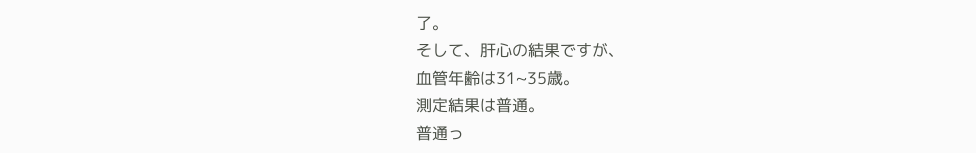了。
そして、肝心の結果ですが、
血管年齢は31~35歳。
測定結果は普通。
普通っ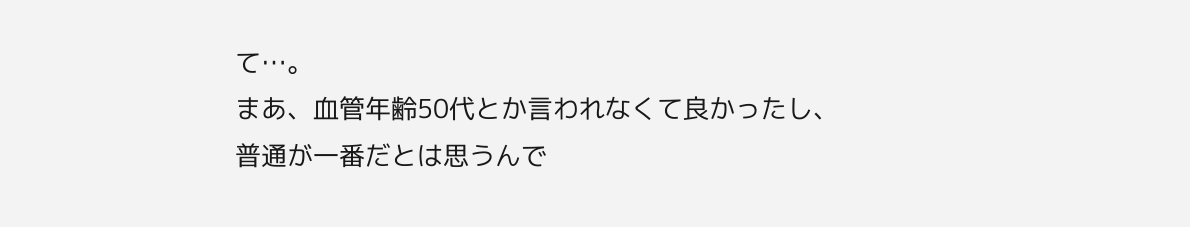て…。
まあ、血管年齢50代とか言われなくて良かったし、
普通が一番だとは思うんで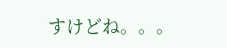すけどね。。。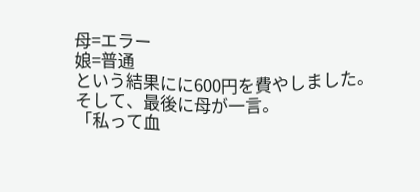母=エラー
娘=普通
という結果にに600円を費やしました。
そして、最後に母が一言。
「私って血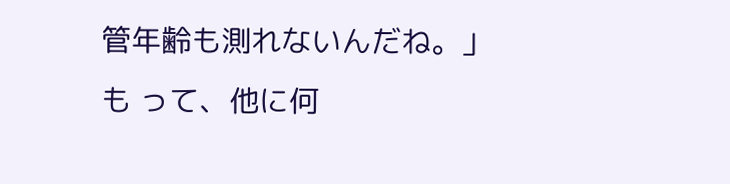管年齢も測れないんだね。」
も って、他に何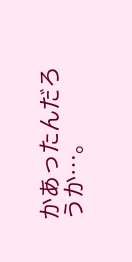かあったんだろうか…。